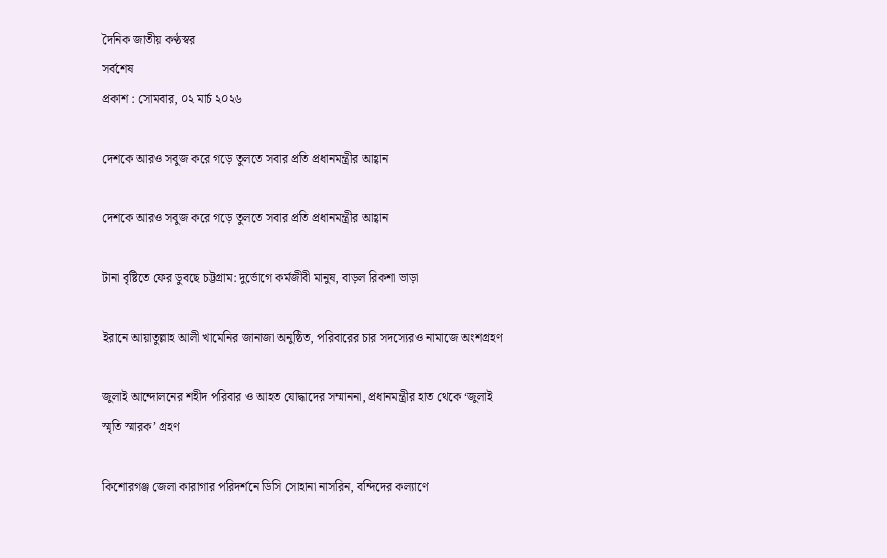দৈনিক জাতীয় কণ্ঠস্বর
সর্বশেষ
প্রকাশ : সোমবার, ০২ মার্চ ২০২৬

দেশকে আরও সবুজ করে গড়ে তুলতে সবার প্রতি প্রধানমন্ত্রীর আহ্বান

দেশকে আরও সবুজ করে গড়ে তুলতে সবার প্রতি প্রধানমন্ত্রীর আহ্বান

টানা বৃষ্টিতে ফের ডুবছে চট্টগ্রাম: দুর্ভোগে কর্মজীবী মানুষ, বাড়ল রিকশা ভাড়া

ইরানে আয়াতুল্লাহ আলী খামেনির জানাজা অনুষ্ঠিত, পরিবারের চার সদস্যেরও নামাজে অংশগ্রহণ

জুলাই আন্দোলনের শহীদ পরিবার ও আহত যোদ্ধাদের সম্মাননা, প্রধানমন্ত্রীর হাত থেকে ‘জুলাই স্মৃতি স্মারক’ গ্রহণ

কিশোরগঞ্জ জেলা কারাগার পরিদর্শনে ডিসি সোহানা নাসরিন, বন্দিদের কল্যাণে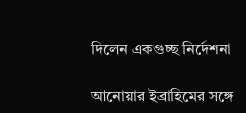দিলেন একগুচ্ছ নির্দেশনা

আনোয়ার ইব্রাহিমের সঙ্গে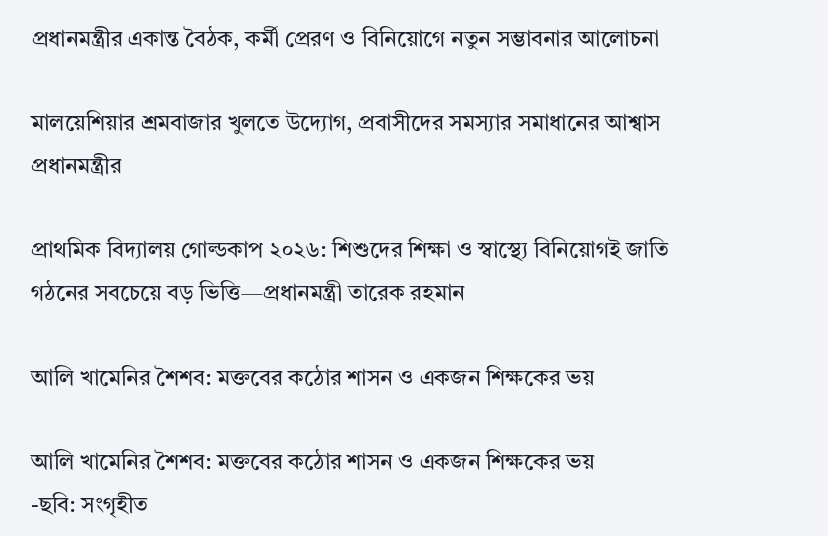প্রধানমন্ত্রীর একান্ত বৈঠক, কর্মী প্রেরণ ও বিনিয়োগে নতুন সম্ভাবনার আলোচনা

মালয়েশিয়ার শ্রমবাজার খুলতে উদ্যোগ, প্রবাসীদের সমস্যার সমাধানের আশ্বাস প্রধানমন্ত্রীর

প্রাথমিক বিদ্যালয় গোল্ডকাপ ২০২৬: শিশুদের শিক্ষা ও স্বাস্থ্যে বিনিয়োগই জাতি গঠনের সবচেয়ে বড় ভিত্তি—প্রধানমন্ত্রী তারেক রহমান

আলি খামেনির শৈশব: মক্তবের কঠোর শাসন ও একজন শিক্ষকের ভয়

আলি খামেনির শৈশব: মক্তবের কঠোর শাসন ও একজন শিক্ষকের ভয়
-ছবি: সংগৃহীত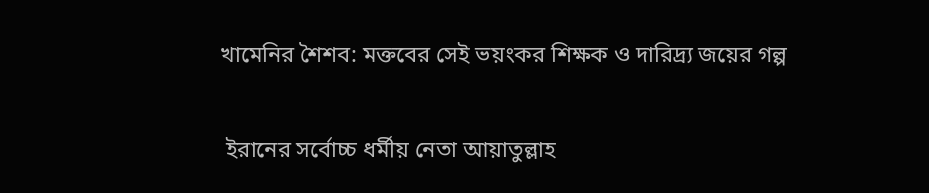খামেনির শৈশব: মক্তবের সেই ভয়ংকর শিক্ষক ও দারিদ্র্য জয়ের গল্প

 ইরানের সর্বোচ্চ ধর্মীয় নেতা আয়াতুল্লাহ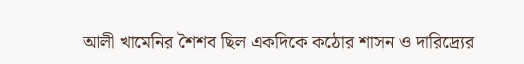আলী খামেনির শৈশব ছিল একদিকে কঠোর শাসন ও দারিদ্র্যের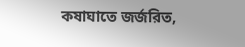কষাঘাতে জর্জরিত,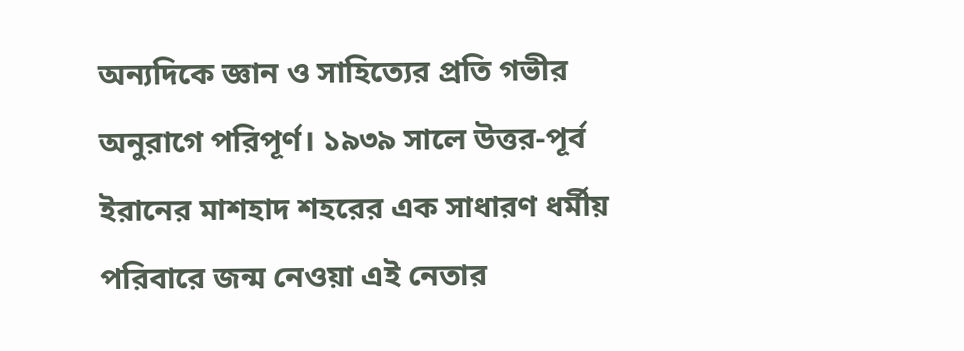অন্যদিকে জ্ঞান ও সাহিত্যের প্রতি গভীর অনুরাগে পরিপূর্ণ। ১৯৩৯ সালে উত্তর-পূর্ব ইরানের মাশহাদ শহরের এক সাধারণ ধর্মীয় পরিবারে জন্ম নেওয়া এই নেতার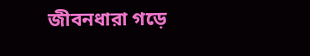জীবনধারা গড়ে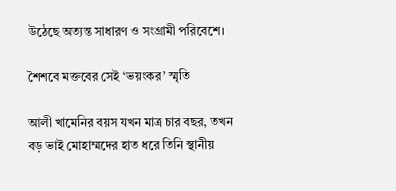উঠেছে অত্যন্ত সাধারণ ও সংগ্রামী পরিবেশে।

শৈশবে মক্তবের সেই ‘ভয়ংকর’ স্মৃতি

আলী খামেনির বয়স যখন মাত্র চার বছর, তখন বড় ভাই মোহাম্মদের হাত ধরে তিনি স্থানীয়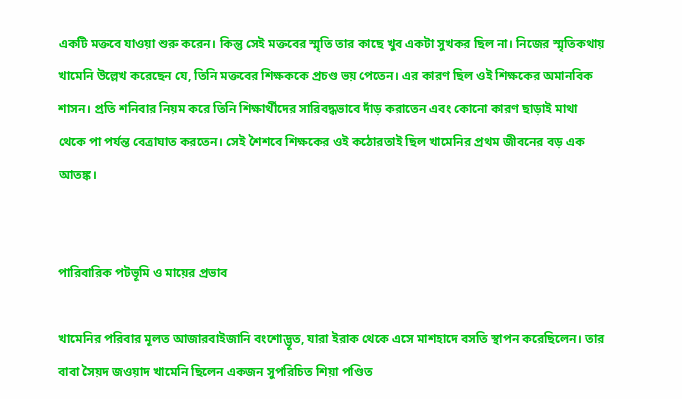একটি মক্তবে যাওয়া শুরু করেন। কিন্তু সেই মক্তবের স্মৃতি তার কাছে খুব একটা সুখকর ছিল না। নিজের স্মৃতিকথায় খামেনি উল্লেখ করেছেন যে, তিনি মক্তবের শিক্ষককে প্রচণ্ড ভয় পেতেন। এর কারণ ছিল ওই শিক্ষকের অমানবিক শাসন। প্রতি শনিবার নিয়ম করে তিনি শিক্ষার্থীদের সারিবদ্ধভাবে দাঁড় করাতেন এবং কোনো কারণ ছাড়াই মাথা থেকে পা পর্যন্ত বেত্রাঘাত করতেন। সেই শৈশবে শিক্ষকের ওই কঠোরতাই ছিল খামেনির প্রথম জীবনের বড় এক আতঙ্ক।


পারিবারিক পটভূমি ও মায়ের প্রভাব

খামেনির পরিবার মূলত আজারবাইজানি বংশোদ্ভূত, যারা ইরাক থেকে এসে মাশহাদে বসতি স্থাপন করেছিলেন। তার বাবা সৈয়দ জওয়াদ খামেনি ছিলেন একজন সুপরিচিত শিয়া পণ্ডিত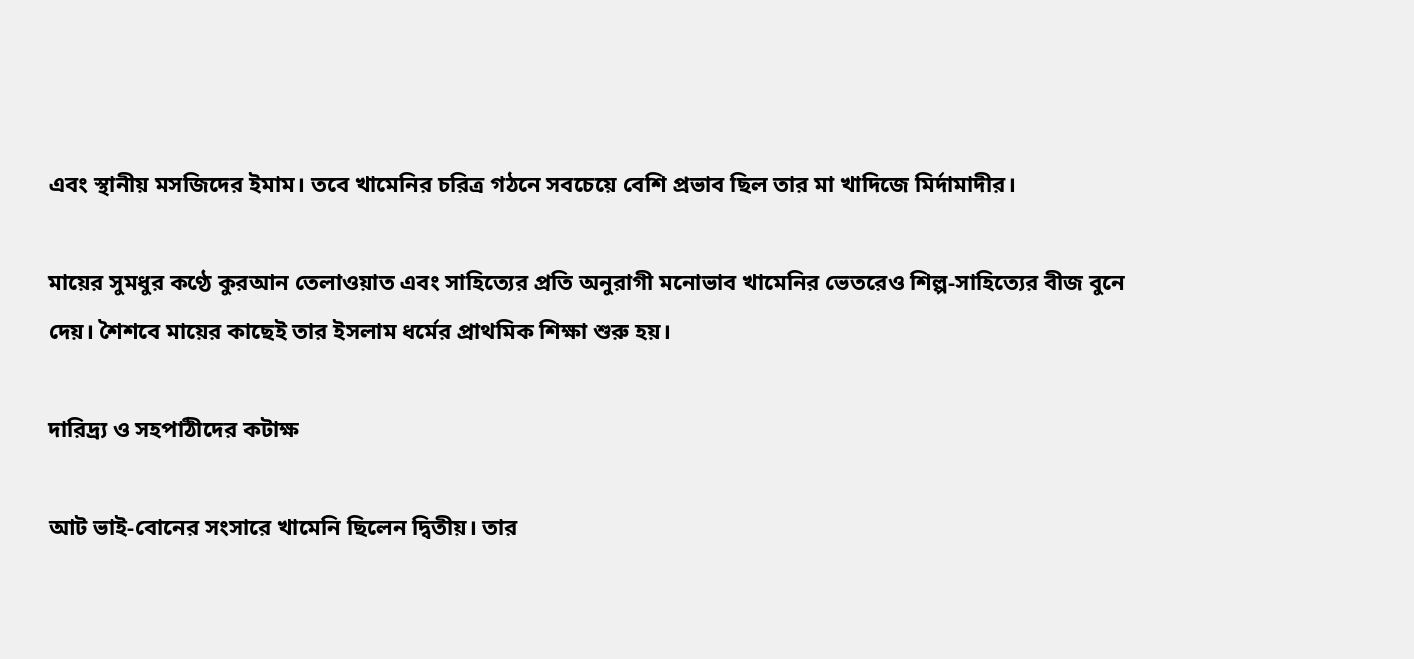এবং স্থানীয় মসজিদের ইমাম। তবে খামেনির চরিত্র গঠনে সবচেয়ে বেশি প্রভাব ছিল তার মা খাদিজে মির্দামাদীর।

মায়ের সুমধুর কণ্ঠে কুরআন তেলাওয়াত এবং সাহিত্যের প্রতি অনুরাগী মনোভাব খামেনির ভেতরেও শিল্প-সাহিত্যের বীজ বুনে দেয়। শৈশবে মায়ের কাছেই তার ইসলাম ধর্মের প্রাথমিক শিক্ষা শুরু হয়।

দারিদ্র্য ও সহপাঠীদের কটাক্ষ

আট ভাই-বোনের সংসারে খামেনি ছিলেন দ্বিতীয়। তার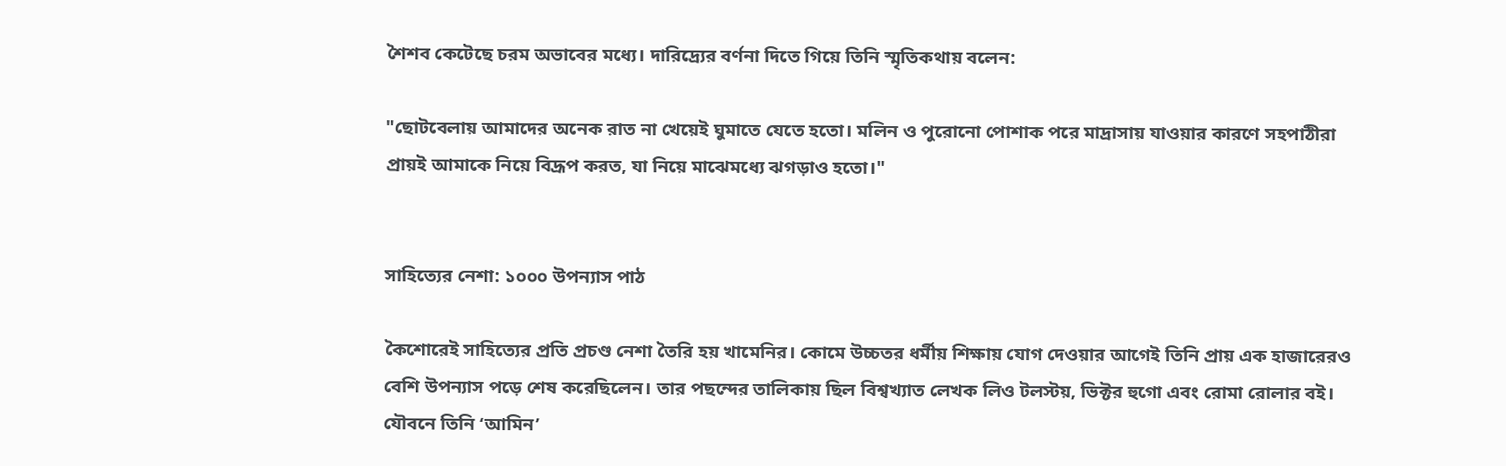শৈশব কেটেছে চরম অভাবের মধ্যে। দারিদ্র্যের বর্ণনা দিতে গিয়ে তিনি স্মৃতিকথায় বলেন:

"ছোটবেলায় আমাদের অনেক রাত না খেয়েই ঘুমাতে যেতে হতো। মলিন ও পুরোনো পোশাক পরে মাদ্রাসায় যাওয়ার কারণে সহপাঠীরা প্রায়ই আমাকে নিয়ে বিদ্রূপ করত, যা নিয়ে মাঝেমধ্যে ঝগড়াও হতো।"


সাহিত্যের নেশা: ১০০০ উপন্যাস পাঠ

কৈশোরেই সাহিত্যের প্রতি প্রচণ্ড নেশা তৈরি হয় খামেনির। কোমে উচ্চতর ধর্মীয় শিক্ষায় যোগ দেওয়ার আগেই তিনি প্রায় এক হাজারেরও বেশি উপন্যাস পড়ে শেষ করেছিলেন। তার পছন্দের তালিকায় ছিল বিশ্বখ্যাত লেখক লিও টলস্টয়, ভিক্টর হুগো এবং রোমা রোলার বই। যৌবনে তিনি ‘আমিন’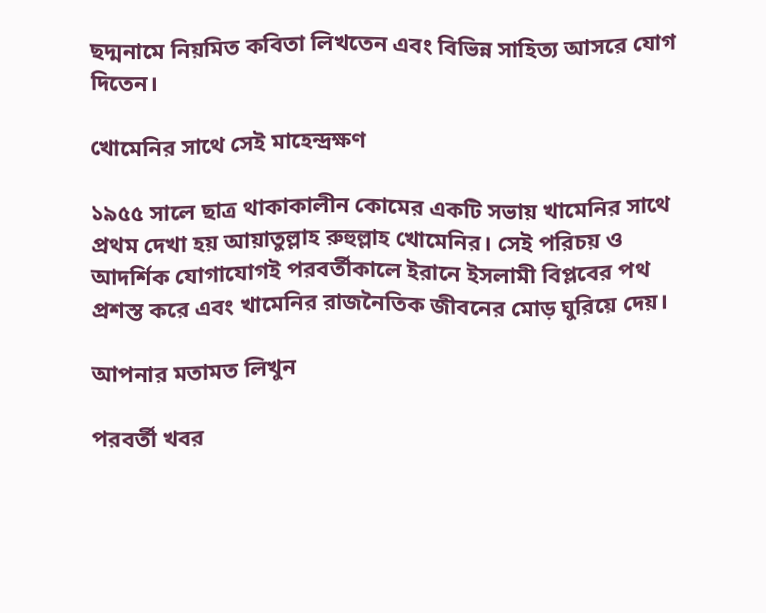ছদ্মনামে নিয়মিত কবিতা লিখতেন এবং বিভিন্ন সাহিত্য আসরে যোগ দিতেন।

খোমেনির সাথে সেই মাহেন্দ্রক্ষণ

১৯৫৫ সালে ছাত্র থাকাকালীন কোমের একটি সভায় খামেনির সাথে প্রথম দেখা হয় আয়াতুল্লাহ রুহুল্লাহ খোমেনির। সেই পরিচয় ও আদর্শিক যোগাযোগই পরবর্তীকালে ইরানে ইসলামী বিপ্লবের পথ প্রশস্ত করে এবং খামেনির রাজনৈতিক জীবনের মোড় ঘুরিয়ে দেয়।

আপনার মতামত লিখুন

পরবর্তী খবর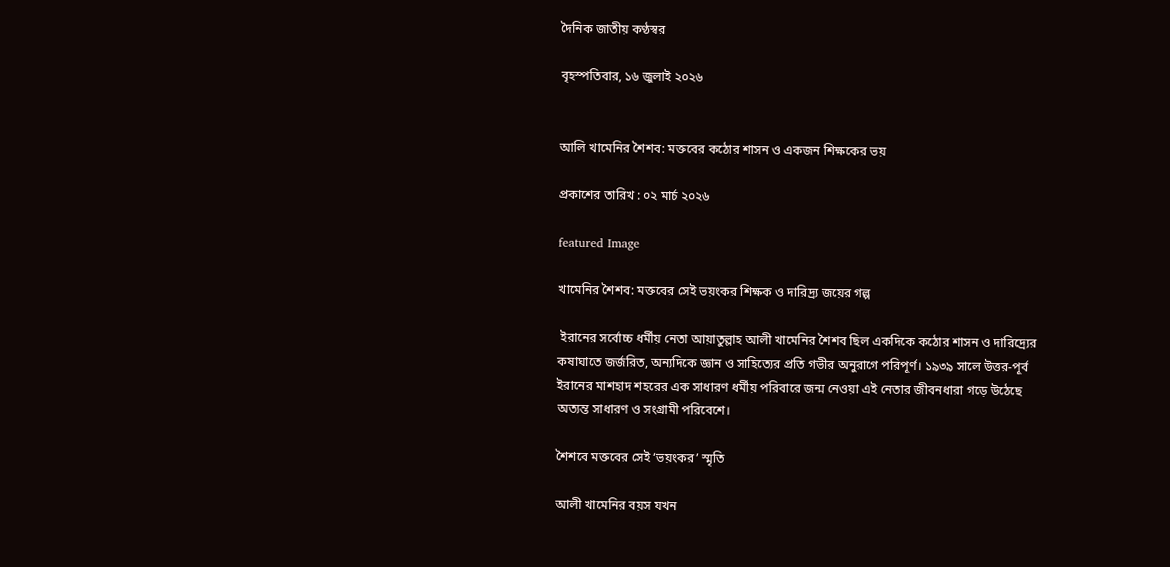দৈনিক জাতীয় কণ্ঠস্বর

বৃহস্পতিবার, ১৬ জুলাই ২০২৬


আলি খামেনির শৈশব: মক্তবের কঠোর শাসন ও একজন শিক্ষকের ভয়

প্রকাশের তারিখ : ০২ মার্চ ২০২৬

featured Image

খামেনির শৈশব: মক্তবের সেই ভয়ংকর শিক্ষক ও দারিদ্র্য জয়ের গল্প

 ইরানের সর্বোচ্চ ধর্মীয় নেতা আয়াতুল্লাহ আলী খামেনির শৈশব ছিল একদিকে কঠোর শাসন ও দারিদ্র্যের কষাঘাতে জর্জরিত, অন্যদিকে জ্ঞান ও সাহিত্যের প্রতি গভীর অনুরাগে পরিপূর্ণ। ১৯৩৯ সালে উত্তর-পূর্ব ইরানের মাশহাদ শহরের এক সাধারণ ধর্মীয় পরিবারে জন্ম নেওয়া এই নেতার জীবনধারা গড়ে উঠেছে অত্যন্ত সাধারণ ও সংগ্রামী পরিবেশে।

শৈশবে মক্তবের সেই ‘ভয়ংকর’ স্মৃতি

আলী খামেনির বয়স যখন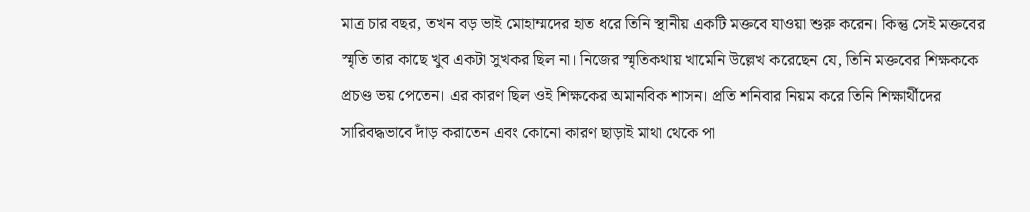মাত্র চার বছর, তখন বড় ভাই মোহাম্মদের হাত ধরে তিনি স্থানীয় একটি মক্তবে যাওয়া শুরু করেন। কিন্তু সেই মক্তবের স্মৃতি তার কাছে খুব একটা সুখকর ছিল না। নিজের স্মৃতিকথায় খামেনি উল্লেখ করেছেন যে, তিনি মক্তবের শিক্ষককে প্রচণ্ড ভয় পেতেন। এর কারণ ছিল ওই শিক্ষকের অমানবিক শাসন। প্রতি শনিবার নিয়ম করে তিনি শিক্ষার্থীদের সারিবদ্ধভাবে দাঁড় করাতেন এবং কোনো কারণ ছাড়াই মাথা থেকে পা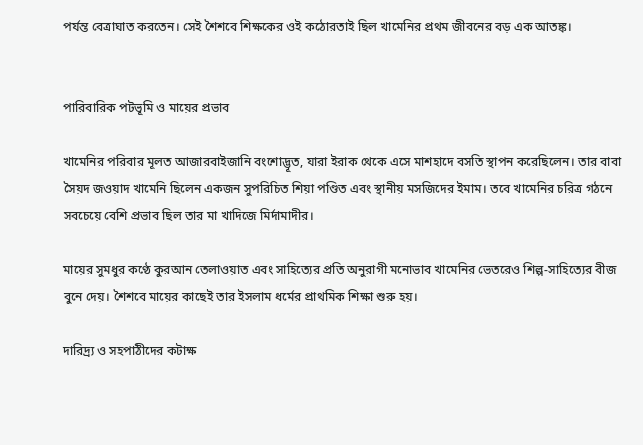পর্যন্ত বেত্রাঘাত করতেন। সেই শৈশবে শিক্ষকের ওই কঠোরতাই ছিল খামেনির প্রথম জীবনের বড় এক আতঙ্ক।


পারিবারিক পটভূমি ও মায়ের প্রভাব

খামেনির পরিবার মূলত আজারবাইজানি বংশোদ্ভূত, যারা ইরাক থেকে এসে মাশহাদে বসতি স্থাপন করেছিলেন। তার বাবা সৈয়দ জওয়াদ খামেনি ছিলেন একজন সুপরিচিত শিয়া পণ্ডিত এবং স্থানীয় মসজিদের ইমাম। তবে খামেনির চরিত্র গঠনে সবচেয়ে বেশি প্রভাব ছিল তার মা খাদিজে মির্দামাদীর।

মায়ের সুমধুর কণ্ঠে কুরআন তেলাওয়াত এবং সাহিত্যের প্রতি অনুরাগী মনোভাব খামেনির ভেতরেও শিল্প-সাহিত্যের বীজ বুনে দেয়। শৈশবে মায়ের কাছেই তার ইসলাম ধর্মের প্রাথমিক শিক্ষা শুরু হয়।

দারিদ্র্য ও সহপাঠীদের কটাক্ষ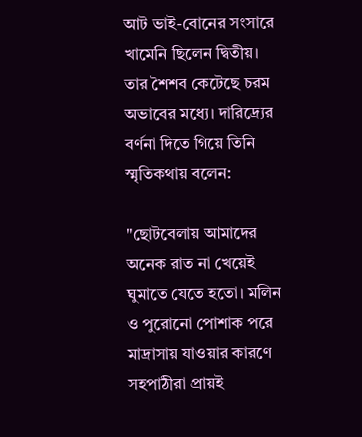আট ভাই-বোনের সংসারে খামেনি ছিলেন দ্বিতীয়। তার শৈশব কেটেছে চরম অভাবের মধ্যে। দারিদ্র্যের বর্ণনা দিতে গিয়ে তিনি স্মৃতিকথায় বলেন:

"ছোটবেলায় আমাদের অনেক রাত না খেয়েই ঘুমাতে যেতে হতো। মলিন ও পুরোনো পোশাক পরে মাদ্রাসায় যাওয়ার কারণে সহপাঠীরা প্রায়ই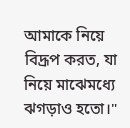আমাকে নিয়ে বিদ্রূপ করত, যা নিয়ে মাঝেমধ্যে ঝগড়াও হতো।"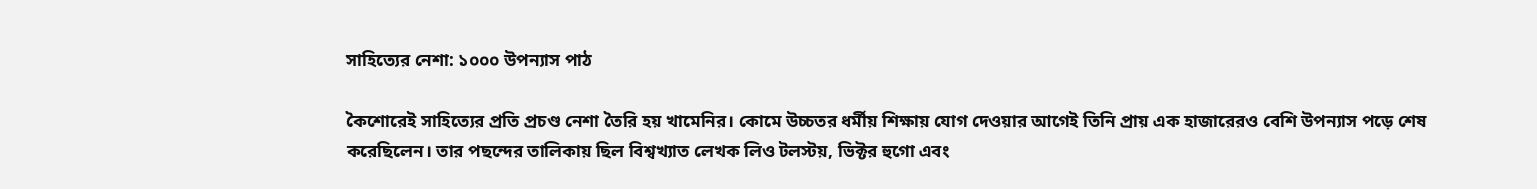সাহিত্যের নেশা: ১০০০ উপন্যাস পাঠ

কৈশোরেই সাহিত্যের প্রতি প্রচণ্ড নেশা তৈরি হয় খামেনির। কোমে উচ্চতর ধর্মীয় শিক্ষায় যোগ দেওয়ার আগেই তিনি প্রায় এক হাজারেরও বেশি উপন্যাস পড়ে শেষ করেছিলেন। তার পছন্দের তালিকায় ছিল বিশ্বখ্যাত লেখক লিও টলস্টয়, ভিক্টর হুগো এবং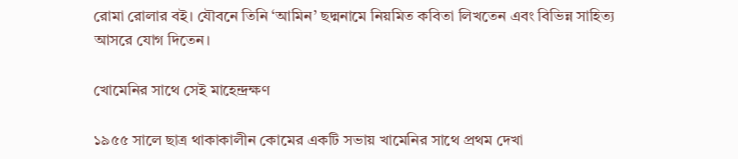রোমা রোলার বই। যৌবনে তিনি ‘আমিন’ ছদ্মনামে নিয়মিত কবিতা লিখতেন এবং বিভিন্ন সাহিত্য আসরে যোগ দিতেন।

খোমেনির সাথে সেই মাহেন্দ্রক্ষণ

১৯৫৫ সালে ছাত্র থাকাকালীন কোমের একটি সভায় খামেনির সাথে প্রথম দেখা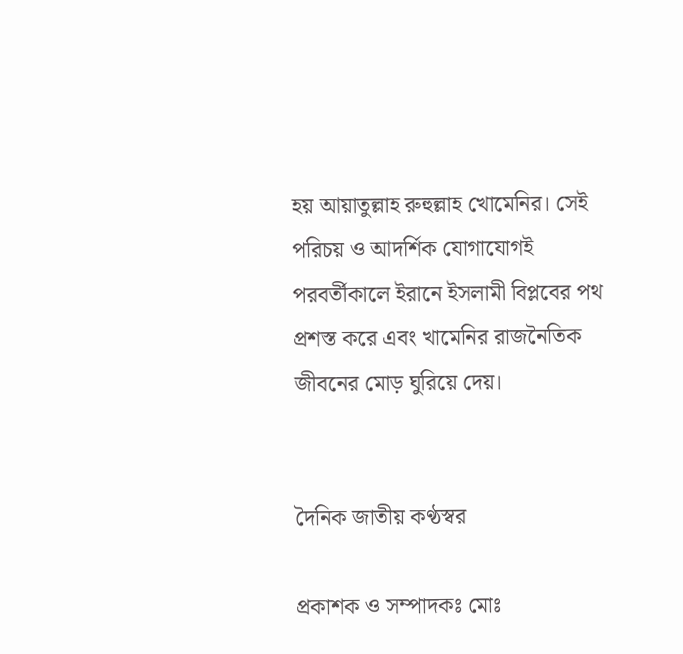হয় আয়াতুল্লাহ রুহুল্লাহ খোমেনির। সেই পরিচয় ও আদর্শিক যোগাযোগই পরবর্তীকালে ইরানে ইসলামী বিপ্লবের পথ প্রশস্ত করে এবং খামেনির রাজনৈতিক জীবনের মোড় ঘুরিয়ে দেয়।


দৈনিক জাতীয় কণ্ঠস্বর

প্রকাশক ও সম্পাদকঃ মোঃ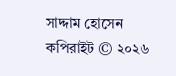সাদ্দাম হোসেন
কপিরাইট © ২০২৬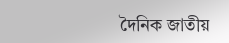দৈনিক জাতীয়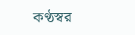কণ্ঠস্বর